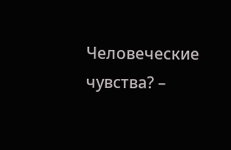Человеческие чувства? –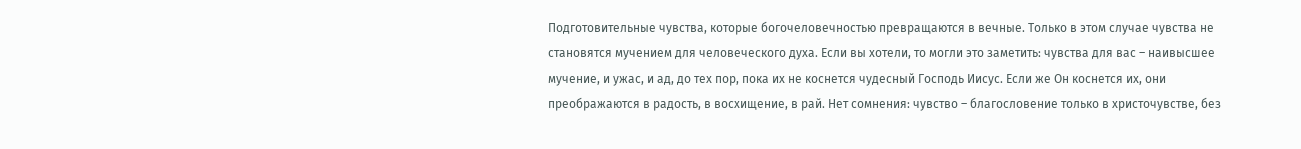Подготовительные чувства, которые богочеловечностью превращаются в вечные. Только в этом случае чувства не становятся мучением для человеческого духа. Если вы хотели, то могли это заметить: чувства для вас – наивысшее мучение, и ужас, и ад, до тех пор, пока их не коснется чудесный Господь Иисус. Если же Он коснется их, они преображаются в радость, в восхищение, в рай. Нет сомнения: чувство – благословение только в христочувстве, без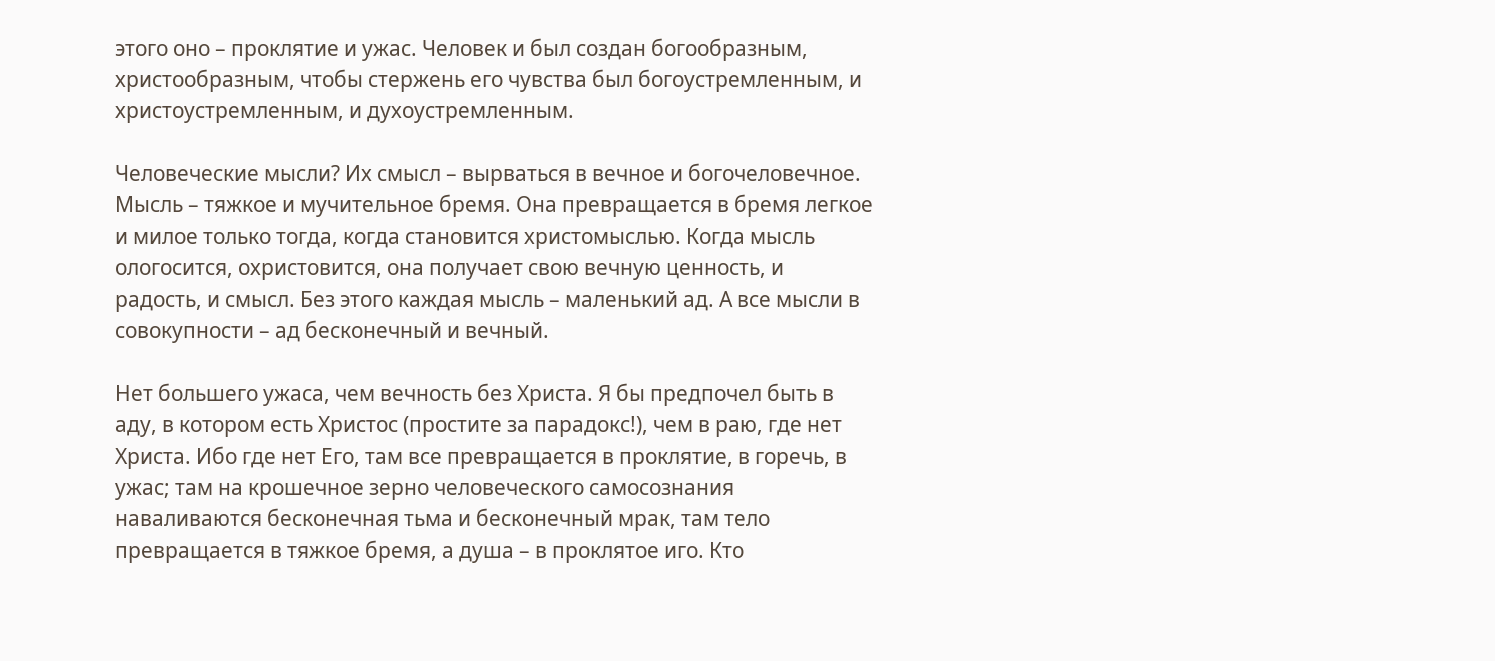этого оно – проклятие и ужас. Человек и был создан богообразным, христообразным, чтобы стержень его чувства был богоустремленным, и христоустремленным, и духоустремленным.

Человеческие мысли? Их смысл – вырваться в вечное и богочеловечное. Мысль – тяжкое и мучительное бремя. Она превращается в бремя легкое и милое только тогда, когда становится христомыслью. Когда мысль ологосится, охристовится, она получает свою вечную ценность, и радость, и смысл. Без этого каждая мысль – маленький ад. А все мысли в совокупности – ад бесконечный и вечный.

Нет большего ужаса, чем вечность без Христа. Я бы предпочел быть в аду, в котором есть Христос (простите за парадокс!), чем в раю, где нет Христа. Ибо где нет Его, там все превращается в проклятие, в горечь, в ужас; там на крошечное зерно человеческого самосознания наваливаются бесконечная тьма и бесконечный мрак, там тело превращается в тяжкое бремя, а душа – в проклятое иго. Кто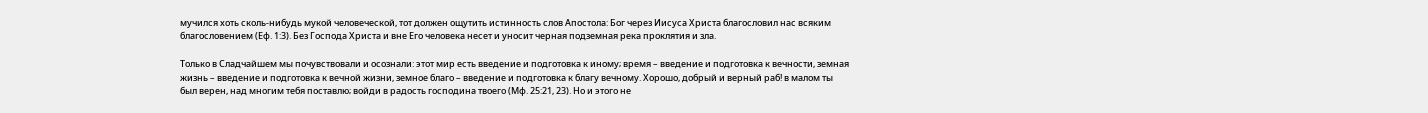мучился хоть сколь-нибудь мукой человеческой, тот должен ощутить истинность слов Апостола: Бог через Иисуса Христа благословил нас всяким благословением (Еф. 1:3). Без Господа Христа и вне Его человека несет и уносит черная подземная река проклятия и зла.

Только в Сладчайшем мы почувствовали и осознали: этот мир есть введение и подготовка к иному; время – введение и подготовка к вечности, земная жизнь – введение и подготовка к вечной жизни, земное благо – введение и подготовка к благу вечному. Хорошо, добрый и верный раб! в малом ты был верен, над многим тебя поставлю; войди в радость господина твоего (Мф. 25:21, 23). Но и этого не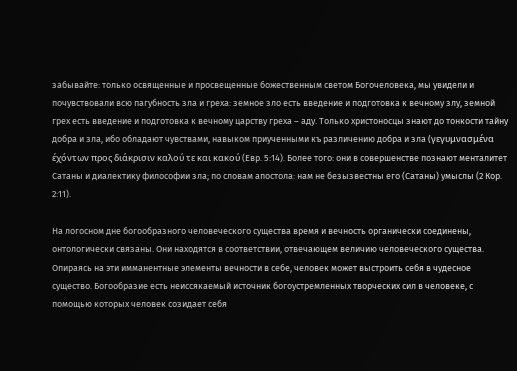забывайте: только освященные и просвещенные божественным светом Богочеловека, мы увидели и почувствовали всю пагубность зла и греха: земное зло есть введение и подготовка к вечному злу, земной грех есть введение и подготовка к вечному царству греха – аду. Только христоносцы знают до тонкости тайну добра и зла, ибо обладают чувствами, навыком приученными къ различению добра и зла (γεγυμνασμένα έχόντων προς διάκρισιν καλού τε και κακού (Евр. 5:14). Более того: они в совершенстве познают менталитет Сатаны и диалектику философии зла; по словам апостола: нам не безызвестны его (Сатаны) умыслы (2 Кор. 2:11).

На логосном дне богообразного человеческого существа время и вечность органически соединены, онтологически связаны. Они находятся в соответствии, отвечающем величию человеческого существа. Опираясь на эти имманентные элементы вечности в себе, человек может выстроить себя в чудесное существо. Богообразие есть неиссякаемый источник богоустремленных творческих сил в человеке, с помощью которых человек созидает себя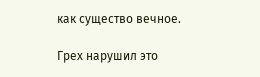как существо вечное.

Грех нарушил это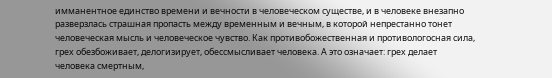имманентное единство времени и вечности в человеческом существе, и в человеке внезапно разверзлась страшная пропасть между временным и вечным, в которой непрестанно тонет человеческая мысль и человеческое чувство. Как противобожественная и противологосная сила, грех обезбоживает, делогизирует, обессмысливает человека. А это означает: грех делает человека смертным,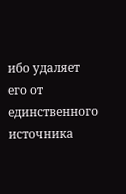ибо удаляет его от единственного источника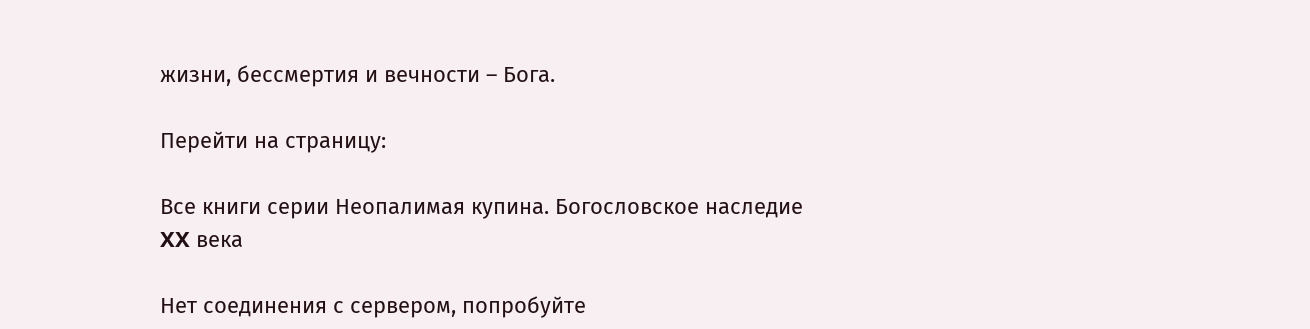жизни, бессмертия и вечности – Бога.

Перейти на страницу:

Все книги серии Неопалимая купина. Богословское наследие XX века

Нет соединения с сервером, попробуйте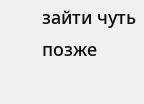зайти чуть позже